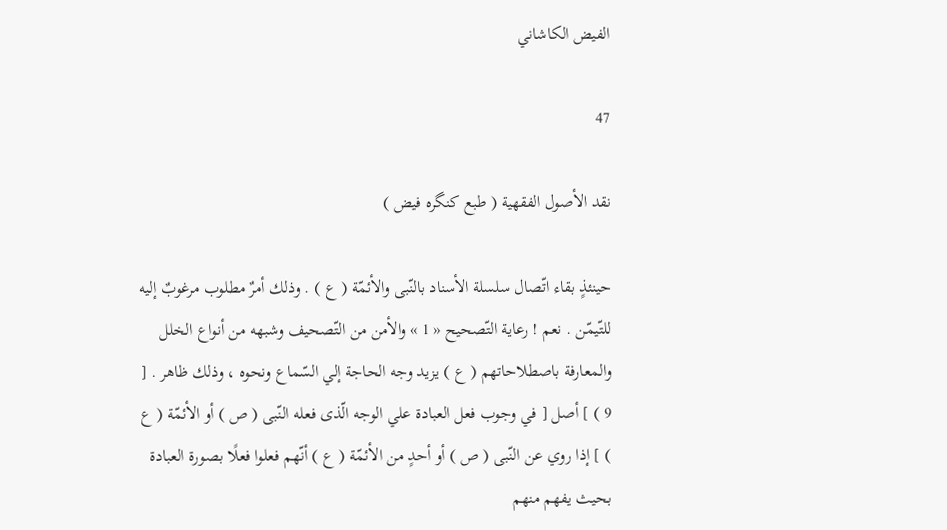الفيض الكاشاني

47

نقد الأصول الفقهية ( طبع كنگره فيض )

حينئذٍ بقاء اتّصال سلسلة الأسناد بالنّبى والأئمّة ( ع ) . وذلك أمرٌ مطلوب مرغوبٌ إليه للتّيمّن . نعم ! رعاية التّصحيح « 1 » والأمن من التّصحيف وشبهه من أنواع الخلل والمعارفة باصطلاحاتهم ( ع ) يزيد وجه الحاجة إلي السّماع ونحوه ، وذلك ظاهر . [ 9 ) ] أصل [ في وجوب فعل العبادة علي الوجه الّذى فعله النّبى ( ص ) أو الأئمّة ( ع ) ] إذا روي عن النّبى ( ص ) أو أحدٍ من الأئمّة ( ع ) أنّهم فعلوا فعلًا بصورة العبادة بحيث يفهم منهم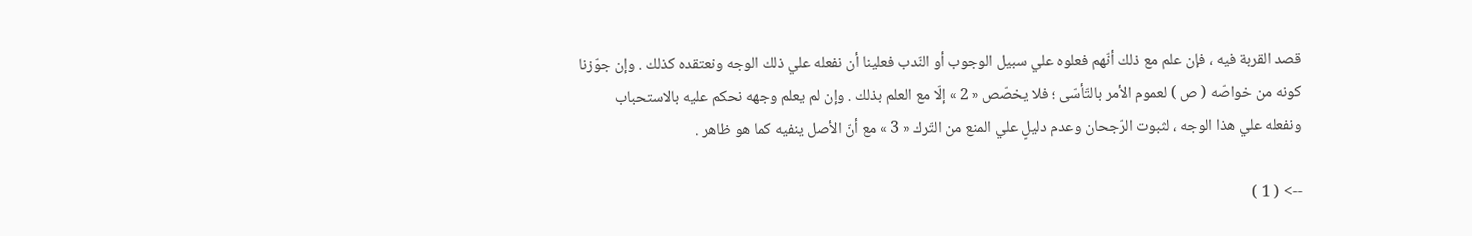قصد القربة فيه ، فإن علم مع ذلك أنّهم فعلوه علي سبيل الوجوب أو النّدب فعلينا أن نفعله علي ذلك الوجه ونعتقده كذلك . وإن جوّزنا كونه من خواصّه ( ص ) لعموم الأمر بالتّأسّى ؛ فلا يخصّص « 2 » إلّا مع العلم بذلك . وإن لم يعلم وجهه نحكم عليه بالاستحباب ونفعله علي هذا الوجه ، لثبوت الرّجحان وعدم دليلٍ علي المنع من التّرك « 3 » مع أنّ الأصل ينفيه كما هو ظاهر .

--> ( 1 )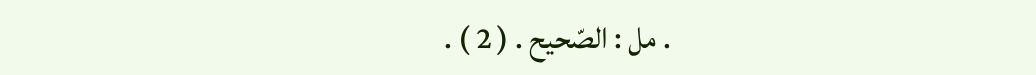. مل : الصّحيح . ( 2 ) .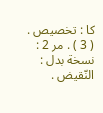كا : تخصيص . ( 3 ) . مر 2 : نسخة بدل : النّقيض .